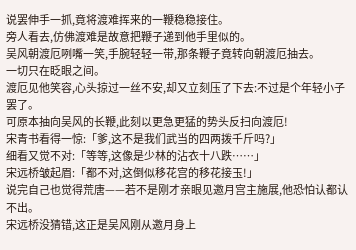说罢伸手一抓,竟将渡难挥来的一鞭稳稳接住。
旁人看去,仿佛渡难是故意把鞭子递到他手里似的。
吴风朝渡厄咧嘴一笑,手腕轻轻一带,那条鞭子竟转向朝渡厄抽去。
一切只在眨眼之间。
渡厄见他笑容,心头掠过一丝不安,却又立刻压了下去:不过是个年轻小子罢了。
可原本抽向吴风的长鞭,此刻以更急更猛的势头反扫向渡厄!
宋青书看得一惊:「爹,这不是我们武当的四两拨千斤吗?」
细看又觉不对:「等等,这像是少林的沾衣十八跌……」
宋远桥皱起眉:「都不对,这倒似移花宫的移花接玉!」
说完自己也觉得荒唐——若不是刚才亲眼见邀月宫主施展,他恐怕认都认不出。
宋远桥没猜错,这正是吴风刚从邀月身上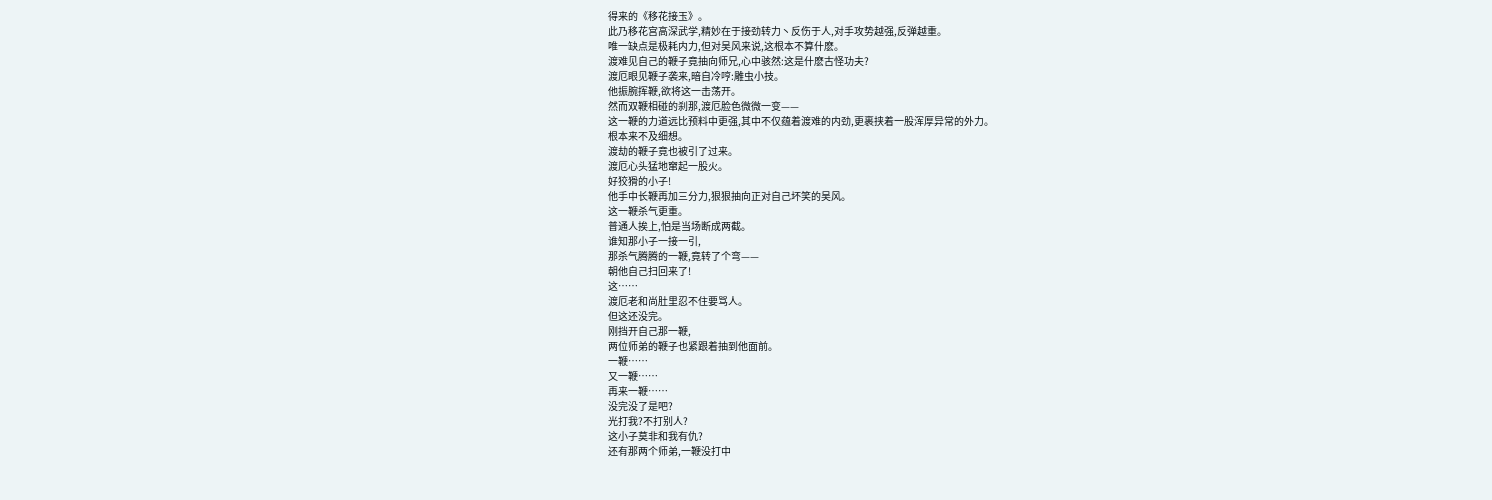得来的《移花接玉》。
此乃移花宫高深武学,精妙在于接劲转力丶反伤于人,对手攻势越强,反弹越重。
唯一缺点是极耗内力,但对吴风来说,这根本不算什麽。
渡难见自己的鞭子竟抽向师兄,心中骇然:这是什麽古怪功夫?
渡厄眼见鞭子袭来,暗自冷哼:雕虫小技。
他振腕挥鞭,欲将这一击荡开。
然而双鞭相碰的刹那,渡厄脸色微微一变——
这一鞭的力道远比预料中更强,其中不仅蕴着渡难的内劲,更裹挟着一股浑厚异常的外力。
根本来不及细想。
渡劫的鞭子竟也被引了过来。
渡厄心头猛地窜起一股火。
好狡猾的小子!
他手中长鞭再加三分力,狠狠抽向正对自己坏笑的吴风。
这一鞭杀气更重。
普通人挨上,怕是当场断成两截。
谁知那小子一接一引,
那杀气腾腾的一鞭,竟转了个弯——
朝他自己扫回来了!
这……
渡厄老和尚肚里忍不住要骂人。
但这还没完。
刚挡开自己那一鞭,
两位师弟的鞭子也紧跟着抽到他面前。
一鞭……
又一鞭……
再来一鞭……
没完没了是吧?
光打我?不打别人?
这小子莫非和我有仇?
还有那两个师弟,一鞭没打中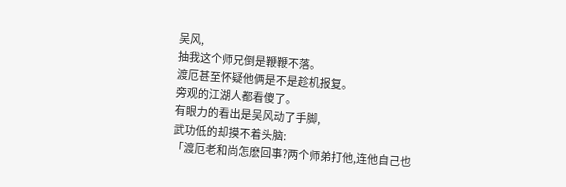吴风,
抽我这个师兄倒是鞭鞭不落。
渡厄甚至怀疑他俩是不是趁机报复。
旁观的江湖人都看傻了。
有眼力的看出是吴风动了手脚,
武功低的却摸不着头脑:
「渡厄老和尚怎麽回事?两个师弟打他,连他自己也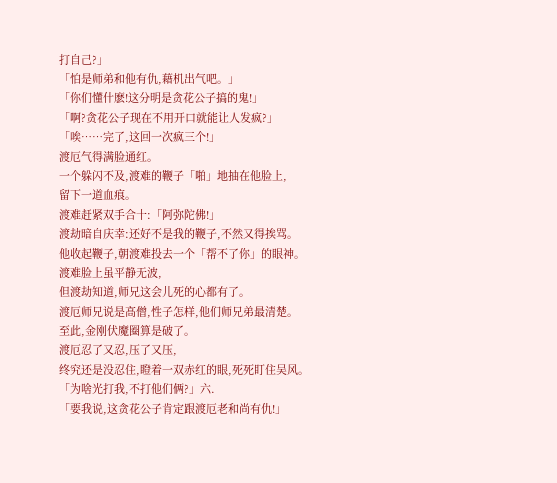打自己?」
「怕是师弟和他有仇,藉机出气吧。」
「你们懂什麽!这分明是贪花公子搞的鬼!」
「啊?贪花公子现在不用开口就能让人发疯?」
「唉……完了,这回一次疯三个!」
渡厄气得满脸通红。
一个躲闪不及,渡难的鞭子「啪」地抽在他脸上,
留下一道血痕。
渡难赶紧双手合十:「阿弥陀佛!」
渡劫暗自庆幸:还好不是我的鞭子,不然又得挨骂。
他收起鞭子,朝渡难投去一个「帮不了你」的眼神。
渡难脸上虽平静无波,
但渡劫知道,师兄这会儿死的心都有了。
渡厄师兄说是高僧,性子怎样,他们师兄弟最清楚。
至此,金刚伏魔圈算是破了。
渡厄忍了又忍,压了又压,
终究还是没忍住,瞪着一双赤红的眼,死死盯住吴风。
「为啥光打我,不打他们俩?」六.
「要我说,这贪花公子肯定跟渡厄老和尚有仇!」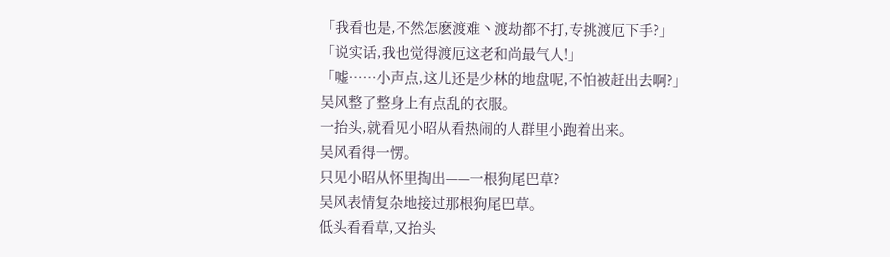「我看也是,不然怎麽渡难丶渡劫都不打,专挑渡厄下手?」
「说实话,我也觉得渡厄这老和尚最气人!」
「嘘……小声点,这儿还是少林的地盘呢,不怕被赶出去啊?」
吴风整了整身上有点乱的衣服。
一抬头,就看见小昭从看热闹的人群里小跑着出来。
吴风看得一愣。
只见小昭从怀里掏出——一根狗尾巴草?
吴风表情复杂地接过那根狗尾巴草。
低头看看草,又抬头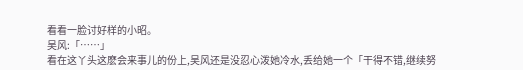看看一脸讨好样的小昭。
吴风:「……」
看在这丫头这麽会来事儿的份上,吴风还是没忍心泼她冷水,丢给她一个「干得不错,继续努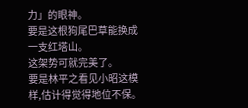力」的眼神。
要是这根狗尾巴草能换成一支红塔山。
这架势可就完美了。
要是林平之看见小昭这模样,估计得觉得地位不保。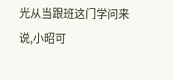光从当跟班这门学问来说,小昭可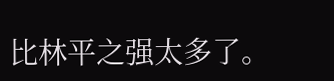比林平之强太多了。